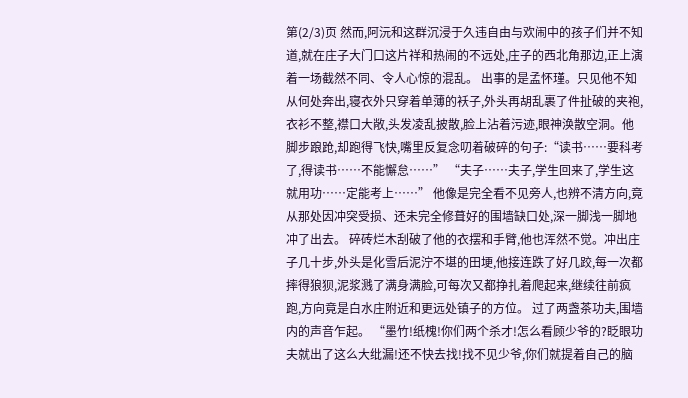第(2/3)页 然而,阿沅和这群沉浸于久违自由与欢闹中的孩子们并不知道,就在庄子大门口这片祥和热闹的不远处,庄子的西北角那边,正上演着一场截然不同、令人心惊的混乱。 出事的是孟怀瑾。只见他不知从何处奔出,寝衣外只穿着单薄的袄子,外头再胡乱裹了件扯破的夹袍,衣衫不整,襟口大敞,头发凌乱披散,脸上沾着污迹,眼神涣散空洞。他脚步踉跄,却跑得飞快,嘴里反复念叨着破碎的句子:“读书……要科考了,得读书……不能懈怠……” “夫子……夫子,学生回来了,学生这就用功……定能考上……” 他像是完全看不见旁人,也辨不清方向,竟从那处因冲突受损、还未完全修葺好的围墙缺口处,深一脚浅一脚地冲了出去。 碎砖烂木刮破了他的衣摆和手臂,他也浑然不觉。冲出庄子几十步,外头是化雪后泥泞不堪的田埂,他接连跌了好几跤,每一次都摔得狼狈,泥浆溅了满身满脸,可每次又都挣扎着爬起来,继续往前疯跑,方向竟是白水庄附近和更远处镇子的方位。 过了两盏茶功夫,围墙内的声音乍起。 “墨竹!纸槐!你们两个杀才!怎么看顾少爷的?眨眼功夫就出了这么大纰漏!还不快去找!找不见少爷,你们就提着自己的脑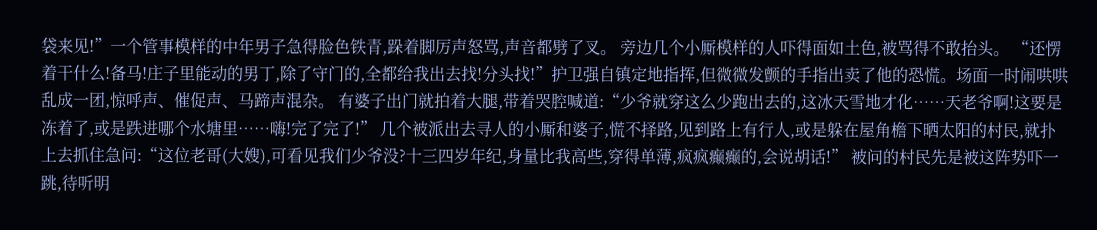袋来见!”一个管事模样的中年男子急得脸色铁青,跺着脚厉声怒骂,声音都劈了叉。 旁边几个小厮模样的人吓得面如土色,被骂得不敢抬头。 “还愣着干什么!备马!庄子里能动的男丁,除了守门的,全都给我出去找!分头找!”护卫强自镇定地指挥,但微微发颤的手指出卖了他的恐慌。场面一时闹哄哄乱成一团,惊呼声、催促声、马蹄声混杂。 有婆子出门就拍着大腿,带着哭腔喊道:“少爷就穿这么少跑出去的,这冰天雪地才化……天老爷啊!这要是冻着了,或是跌进哪个水塘里……嗨!完了完了!” 几个被派出去寻人的小厮和婆子,慌不择路,见到路上有行人,或是躲在屋角檐下晒太阳的村民,就扑上去抓住急问:“这位老哥(大嫂),可看见我们少爷没?十三四岁年纪,身量比我高些,穿得单薄,疯疯癫癫的,会说胡话!” 被问的村民先是被这阵势吓一跳,待听明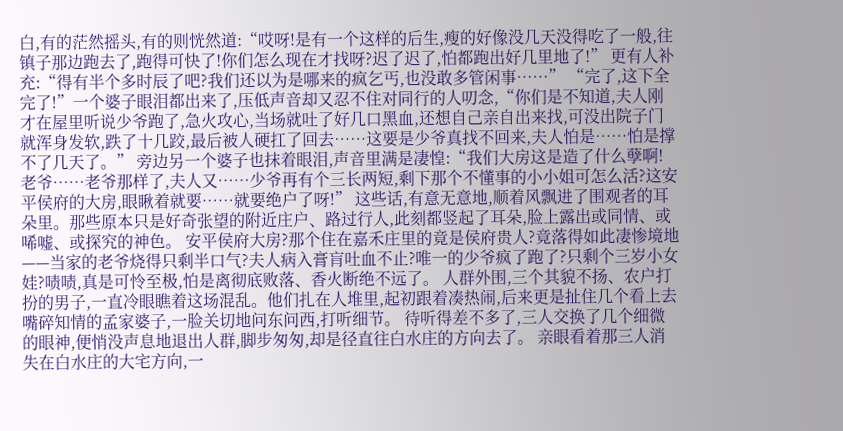白,有的茫然摇头,有的则恍然道:“哎呀!是有一个这样的后生,瘦的好像没几天没得吃了一般,往镇子那边跑去了,跑得可快了!你们怎么现在才找呀?迟了迟了,怕都跑出好几里地了!” 更有人补充:“得有半个多时辰了吧?我们还以为是哪来的疯乞丐,也没敢多管闲事……” “完了,这下全完了!”一个婆子眼泪都出来了,压低声音却又忍不住对同行的人叨念,“你们是不知道,夫人刚才在屋里听说少爷跑了,急火攻心,当场就吐了好几口黑血,还想自己亲自出来找,可没出院子门就浑身发软,跌了十几跤,最后被人硬扛了回去……这要是少爷真找不回来,夫人怕是……怕是撑不了几天了。” 旁边另一个婆子也抹着眼泪,声音里满是凄惶:“我们大房这是造了什么孽啊!老爷……老爷那样了,夫人又……少爷再有个三长两短,剩下那个不懂事的小小姐可怎么活?这安平侯府的大房,眼瞅着就要……就要绝户了呀!” 这些话,有意无意地,顺着风飘进了围观者的耳朵里。那些原本只是好奇张望的附近庄户、路过行人,此刻都竖起了耳朵,脸上露出或同情、或唏嘘、或探究的神色。 安平侯府大房?那个住在嘉禾庄里的竟是侯府贵人?竟落得如此凄惨境地——当家的老爷烧得只剩半口气?夫人病入膏肓吐血不止?唯一的少爷疯了跑了?只剩个三岁小女娃?啧啧,真是可怜至极,怕是离彻底败落、香火断绝不远了。 人群外围,三个其貌不扬、农户打扮的男子,一直冷眼瞧着这场混乱。他们扎在人堆里,起初跟着凑热闹,后来更是扯住几个看上去嘴碎知情的孟家婆子,一脸关切地问东问西,打听细节。 待听得差不多了,三人交换了几个细微的眼神,便悄没声息地退出人群,脚步匆匆,却是径直往白水庄的方向去了。 亲眼看着那三人消失在白水庄的大宅方向,一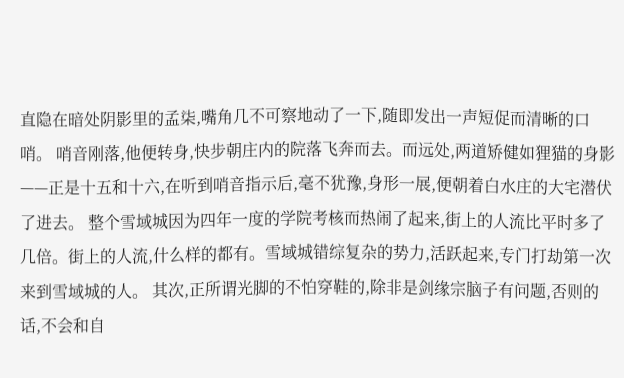直隐在暗处阴影里的孟柒,嘴角几不可察地动了一下,随即发出一声短促而清晰的口哨。 哨音刚落,他便转身,快步朝庄内的院落飞奔而去。而远处,两道矫健如狸猫的身影——正是十五和十六,在听到哨音指示后,毫不犹豫,身形一展,便朝着白水庄的大宅潜伏了进去。 整个雪域城因为四年一度的学院考核而热闹了起来,街上的人流比平时多了几倍。街上的人流,什么样的都有。雪域城错综复杂的势力,活跃起来,专门打劫第一次来到雪域城的人。 其次,正所谓光脚的不怕穿鞋的,除非是剑缘宗脑子有问题,否则的话,不会和自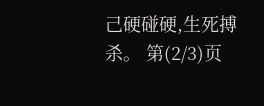己硬碰硬,生死搏杀。 第(2/3)页